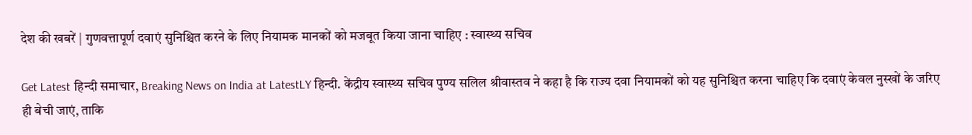देश की खबरें | गुणवत्तापूर्ण दवाएं सुनिश्चित करने के लिए नियामक मानकों को मजबूत किया जाना चाहिए : स्वास्थ्य सचिव

Get Latest हिन्दी समाचार, Breaking News on India at LatestLY हिन्दी. केंद्रीय स्वास्थ्य सचिव पुण्य सलिल श्रीवास्तव ने कहा है कि राज्य दवा नियामकों को यह सुनिश्चित करना चाहिए कि दवाएं केवल नुस्खों के जरिए ही बेची जाएं, ताकि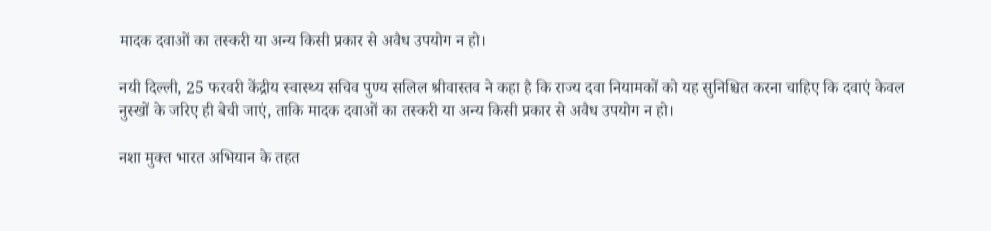मादक दवाओं का तस्करी या अन्य किसी प्रकार से अवैध उपयोग न हो।

नयी दिल्ली, 25 फरवरी केंद्रीय स्वास्थ्य सचिव पुण्य सलिल श्रीवास्तव ने कहा है कि राज्य दवा नियामकों को यह सुनिश्चित करना चाहिए कि दवाएं केवल नुस्खों के जरिए ही बेची जाएं, ताकि मादक दवाओं का तस्करी या अन्य किसी प्रकार से अवैध उपयोग न हो।

नशा मुक्त भारत अभियान के तहत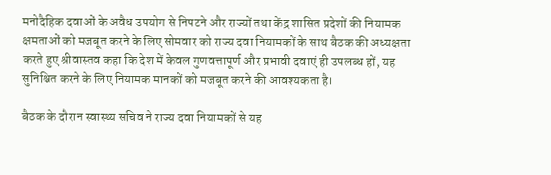मनोदैहिक दवाओं के अवैध उपयोग से निपटने और राज्यों तथा केंद्र शासित प्रदेशों की नियामक क्षमताओं को मजबूत करने के लिए सोमवार को राज्य दवा नियामकों के साथ बैठक की अध्यक्षता करते हुए श्रीवास्तव कहा कि देश में केवल गुणवत्तापूर्ण और प्रभावी दवाएं ही उपलब्ध हों, यह सुनिश्चित करने के लिए नियामक मानकों को मजबूत करने की आवश्यकता है।

बैठक के दौरान स्वास्थ्य सचिव ने राज्य दवा नियामकों से यह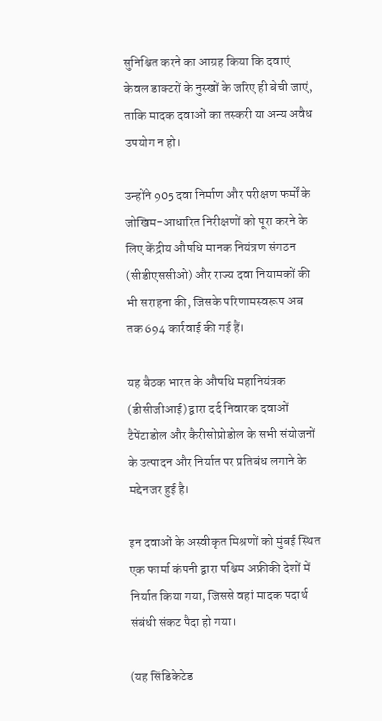सुनिश्चित करने का आग्रह किया कि दवाएं केवल डाक्टरों के नुस्खों के जरिए ही बेची जाएं, ताकि मादक दवाओं का तस्करी या अन्य अवैध उपयोग न हो।

उन्होंने 905 दवा निर्माण और परीक्षण फर्मों के जोखिम-आधारित निरीक्षणों को पूरा करने के लिए केंद्रीय औषधि मानक नियंत्रण संगठन (सीडीएससीओ) और राज्य दवा नियामकों की भी सराहना की, जिसके परिणामस्वरूप अब तक 694 कार्रवाई की गई हैं।

यह बैठक भारत के औषधि महानियंत्रक (डीसीजीआई) द्वारा दर्द निवारक दवाओं टैपेंटाडोल और कैरीसोप्रोडोल के सभी संयोजनों के उत्पादन और निर्यात पर प्रतिबंध लगाने के मद्देनजर हुई है।

इन दवाओं के अस्वीकृत मिश्रणों को मुंबई स्थित एक फार्मा कंपनी द्वारा पश्चिम अफ्रीकी देशों में निर्यात किया गया, जिससे वहां मादक पदार्थ संबंधी संकट पैदा हो गया।

(यह सिंडिकेटेड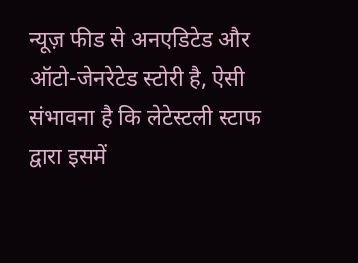न्यूज़ फीड से अनएडिटेड और ऑटो-जेनरेटेड स्टोरी है, ऐसी संभावना है कि लेटेस्टली स्टाफ द्वारा इसमें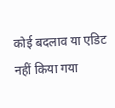कोई बदलाव या एडिट नहीं किया गया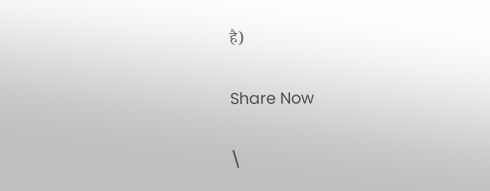है)

Share Now

\